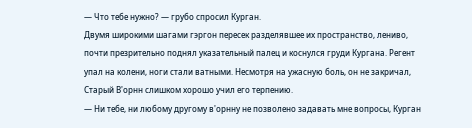— Что тебе нужно? — грубо спросил Курган.
Двумя широкими шагами гэргон пересек разделявшее их пространство, лениво, почти презрительно поднял указательный палец и коснулся груди Кургана. Регент упал на колени, ноги стали ватными. Несмотря на ужасную боль, он не закричал, Старый В'орнн слишком хорошо учил его терпению.
— Ни тебе, ни любому другому в'орнну не позволено задавать мне вопросы, Курган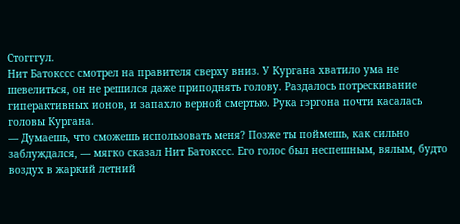Стогггул.
Нит Батокссс смотрел на правителя сверху вниз. У Кургана хватило ума не шевелиться, он не решился даже приподнять голову. Раздалось потрескивание гиперактивных ионов, и запахло верной смертью. Рука гэргона почти касалась головы Кургана.
— Думаешь, что сможешь использовать меня? Позже ты поймешь, как сильно заблуждался, — мягко сказал Нит Батокссс. Его голос был неспешным, вялым, будто воздух в жаркий летний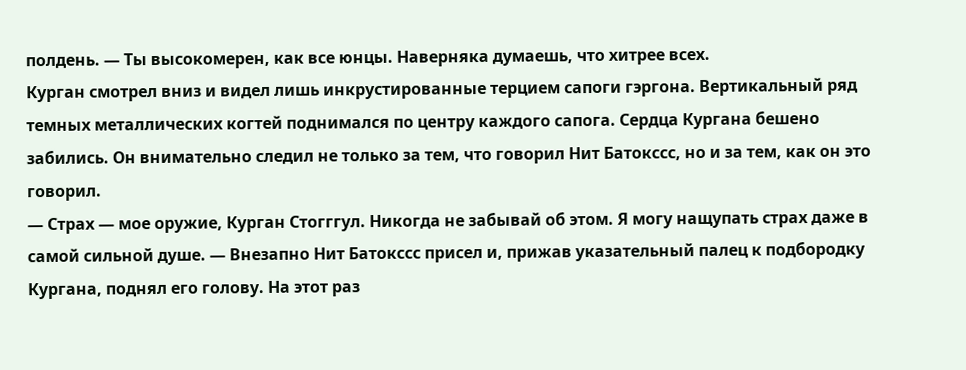полдень. — Ты высокомерен, как все юнцы. Наверняка думаешь, что хитрее всех.
Курган смотрел вниз и видел лишь инкрустированные терцием сапоги гэргона. Вертикальный ряд темных металлических когтей поднимался по центру каждого сапога. Сердца Кургана бешено забились. Он внимательно следил не только за тем, что говорил Нит Батокссс, но и за тем, как он это говорил.
— Страх — мое оружие, Курган Стогггул. Никогда не забывай об этом. Я могу нащупать страх даже в самой сильной душе. — Внезапно Нит Батокссс присел и, прижав указательный палец к подбородку Кургана, поднял его голову. На этот раз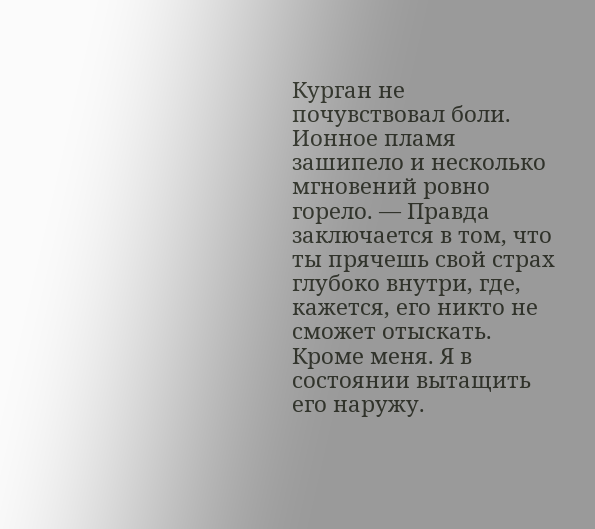Курган не почувствовал боли. Ионное пламя зашипело и несколько мгновений ровно горело. — Правда заключается в том, что ты прячешь свой страх глубоко внутри, где, кажется, его никто не сможет отыскать. Кроме меня. Я в состоянии вытащить его наружу.